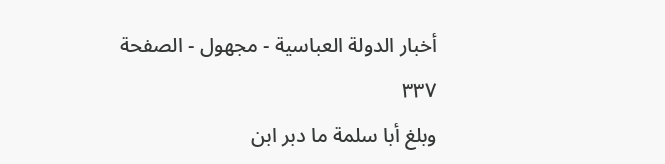أخبار الدولة العباسية - مجهول - الصفحة ٣٣٧
وبلغ أبا سلمة ما دبر ابن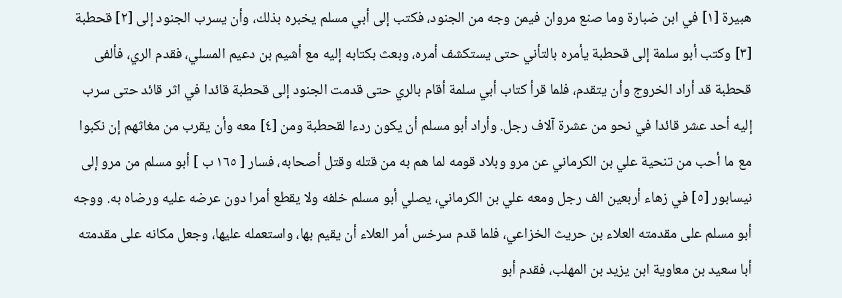هبيرة [١] في ابن ضبارة وما صنع مروان فيمن وجه من الجنود، فكتب إلى أبي مسلم يخبره بذلك، وأن يسرب الجنود إلى [٢] قحطبة [٣] وكتب أبو سلمة إلى قحطبة يأمره بالتأني حتى يستكشف أمره، وبعث بكتابه إليه مع أشيم بن دعيم المسلي، فقدم الري، فألفى قحطبة قد أراد الخروج وأن يتقدم، فلما قرأ كتاب أبي سلمة أقام بالري حتى قدمت الجنود إلى قحطبة قائدا في اثر قائد حتى سرب إليه أحد عشر قائدا في نحو من عشرة آلاف رجل. وأراد أبو مسلم أن يكون ردءا لقحطبة ومن [٤] معه وأن يقرب من مغاثهم إن نكبوا مع ما أحب من تنحية علي بن الكرماني عن مرو وبلاد قومه لما هم به من قتله وقتل أصحابه، فسار [ ١٦٥ ب ] أبو مسلم من مرو إلى نيسابور [٥] في زهاء أربعين الف رجل ومعه علي بن الكرماني، يصلي أبو مسلم خلفه ولا يقطع أمرا دون عرضه عليه ورضاه به. ووجه أبو مسلم على مقدمته العلاء بن حريث الخزاعي، فلما قدم سرخس أمر العلاء أن يقيم بها، واستعمله عليها، وجعل مكانه على مقدمته أبا سعيد بن معاوية ابن يزيد بن المهلب، فقدم أبو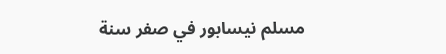مسلم نيسابور في صفر سنة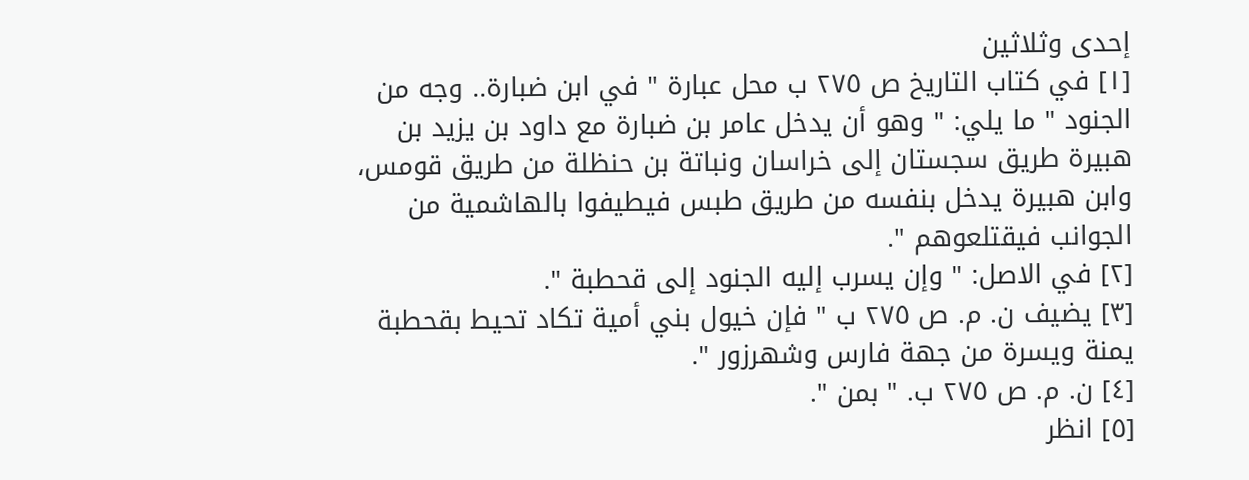إحدى وثلاثين
[١] في كتاب التاريخ ص ٢٧٥ ب محل عبارة " في ابن ضبارة.. وجه من الجنود " ما يلي: " وهو أن يدخل عامر بن ضبارة مع داود بن يزيد بن هبيرة طريق سجستان إلى خراسان ونباتة بن حنظلة من طريق قومس، وابن هبيرة يدخل بنفسه من طريق طبس فيطيفوا بالهاشمية من الجوانب فيقتلعوهم ".
[٢] في الاصل: " وإن يسرب إليه الجنود إلى قحطبة ".
[٣] يضيف ن. م. ص ٢٧٥ ب " فإن خيول بني أمية تكاد تحيط بقحطبة يمنة ويسرة من جهة فارس وشهرزور ".
[٤] ن. م. ص ٢٧٥ ب. " بمن ".
[٥] انظر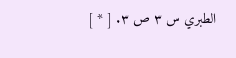الطبري س ٣ ص ٣. [ * ]